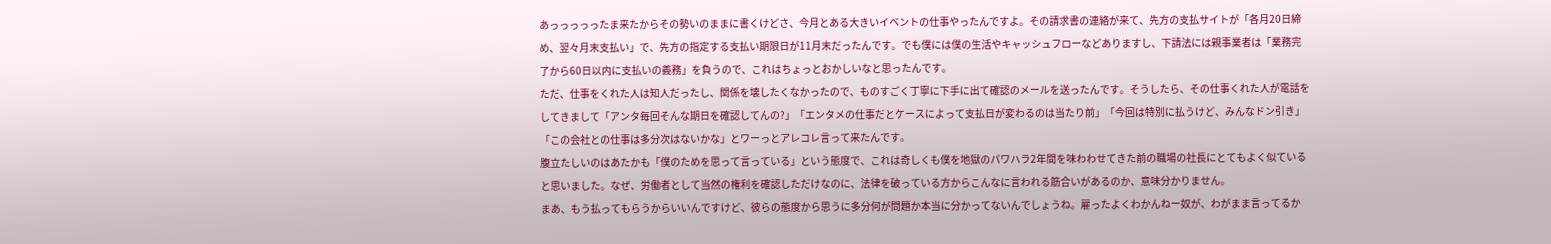あっっっっったま来たからその勢いのままに書くけどさ、今月とある大きいイベントの仕事やったんですよ。その請求書の連絡が来て、先方の支払サイトが「各月20日締め、翌々月末支払い」で、先方の指定する支払い期限日が11月末だったんです。でも僕には僕の生活やキャッシュフローなどありますし、下請法には親事業者は「業務完了から60日以内に支払いの義務」を負うので、これはちょっとおかしいなと思ったんです。
ただ、仕事をくれた人は知人だったし、関係を壊したくなかったので、ものすごく丁寧に下手に出て確認のメールを送ったんです。そうしたら、その仕事くれた人が電話をしてきまして「アンタ毎回そんな期日を確認してんの?」「エンタメの仕事だとケースによって支払日が変わるのは当たり前」「今回は特別に払うけど、みんなドン引き」「この会社との仕事は多分次はないかな」とワーっとアレコレ言って来たんです。
腹立たしいのはあたかも「僕のためを思って言っている」という態度で、これは奇しくも僕を地獄のパワハラ2年間を味わわせてきた前の職場の社長にとてもよく似ていると思いました。なぜ、労働者として当然の権利を確認しただけなのに、法律を破っている方からこんなに言われる筋合いがあるのか、意味分かりません。
まあ、もう払ってもらうからいいんですけど、彼らの態度から思うに多分何が問題か本当に分かってないんでしょうね。雇ったよくわかんねー奴が、わがまま言ってるか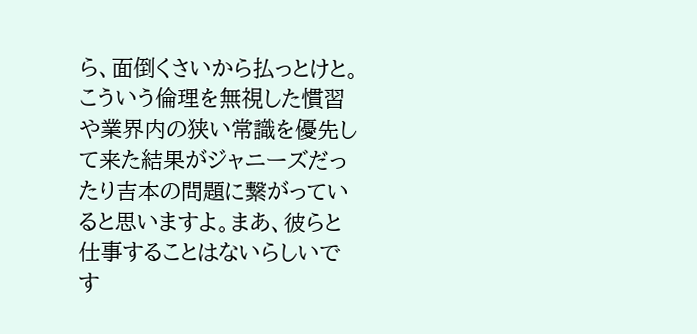ら、面倒くさいから払っとけと。こういう倫理を無視した慣習や業界内の狭い常識を優先して来た結果がジャニーズだったり吉本の問題に繋がっていると思いますよ。まあ、彼らと仕事することはないらしいです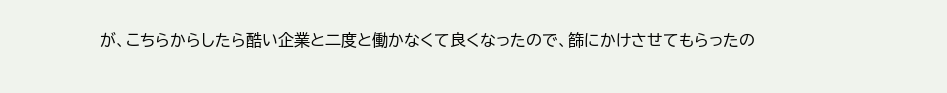が、こちらからしたら酷い企業と二度と働かなくて良くなったので、篩にかけさせてもらったの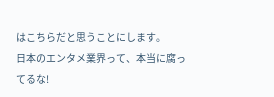はこちらだと思うことにします。
日本のエンタメ業界って、本当に腐ってるな!